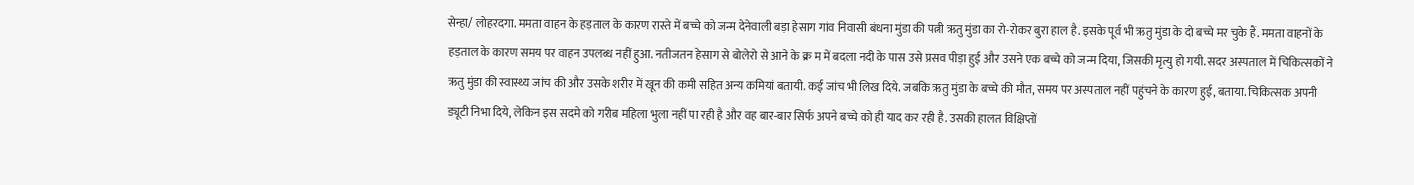सेन्हा/ लोहरदगा. ममता वाहन के हड़ताल के कारण रास्ते में बच्चे को जन्म देनेवाली बड़ा हेसाग गांव निवासी बंधना मुंडा की पत्नी ऋतु मुंडा का रो-रोकर बुरा हाल है. इसके पूर्व भी ऋतु मुंडा के दो बच्चे मर चुके हैं. ममता वाहनों के हड़ताल के कारण समय पर वाहन उपलब्ध नहीं हुआ. नतीजतन हेसाग से बोलेरो से आने के क्र म में बदला नदी के पास उसे प्रसव पीड़ा हुई और उसने एक बच्चे को जन्म दिया, जिसकी मृत्यु हो गयी. सदर अस्पताल में चिकित्सकों ने ऋतु मुंडा की स्वास्थ्य जांच की और उसके शरीर में खून की कमी सहित अन्य कमियां बतायी. कई जांच भी लिख दिये. जबकि ऋतु मुंडा के बच्चे की मौत, समय पर अस्पताल नहीं पहुंचने के कारण हुई, बताया. चिकित्सक अपनी ड्यूटी निभा दिये, लेकिन इस सदमे को गरीब महिला भुला नहीं पा रही है और वह बार-बार सिर्फ अपने बच्चे को ही याद कर रही है. उसकी हालत विक्षिप्तों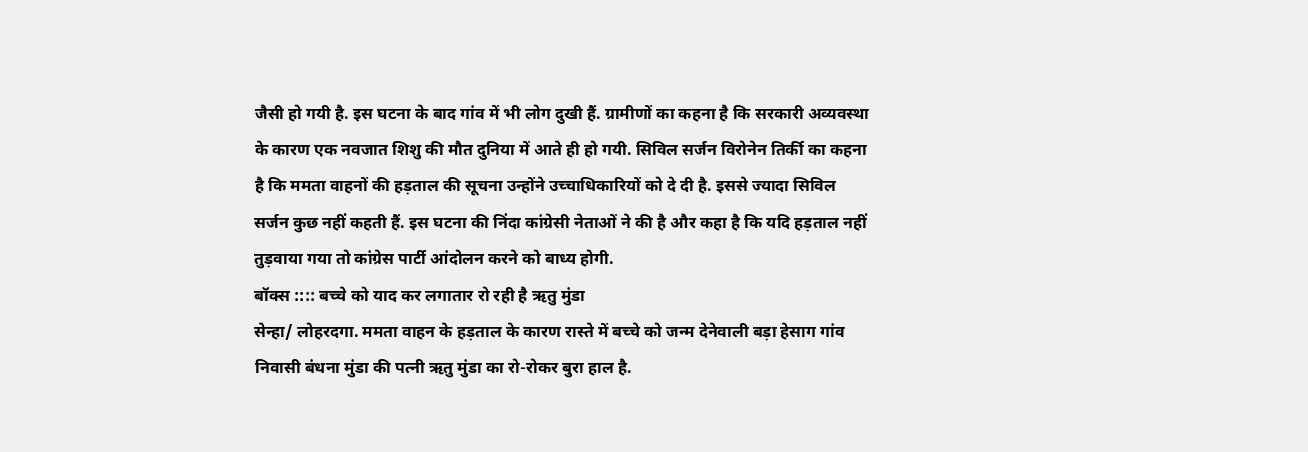जैसी हो गयी है. इस घटना के बाद गांव में भी लोग दुखी हैं. ग्रामीणों का कहना है कि सरकारी अव्यवस्था के कारण एक नवजात शिशु की मौत दुनिया में आते ही हो गयी. सिविल सर्जन विरोनेन तिर्की का कहना है कि ममता वाहनों की हड़ताल की सूचना उन्होंने उच्चाधिकारियों को दे दी है. इससे ज्यादा सिविल सर्जन कुछ नहीं कहती हैं. इस घटना की निंदा कांग्रेसी नेताओं ने की है और कहा है कि यदि हड़ताल नहीं तुड़वाया गया तो कांग्रेस पार्टी आंदोलन करने को बाध्य होगी.
बॉक्स :::: बच्चे को याद कर लगातार रो रही है ऋतु मुंडा
सेन्हा/ लोहरदगा. ममता वाहन के हड़ताल के कारण रास्ते में बच्चे को जन्म देनेवाली बड़ा हेसाग गांव निवासी बंधना मुंडा की पत्नी ऋतु मुंडा का रो-रोकर बुरा हाल है.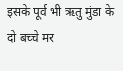इसके पूर्व भी ऋतु मुंडा के दो बच्चे मर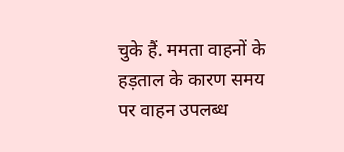चुके हैं. ममता वाहनों के हड़ताल के कारण समय पर वाहन उपलब्ध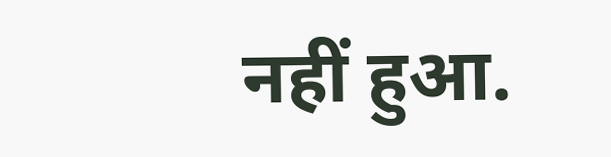नहीं हुआ.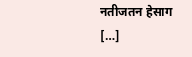नतीजतन हेसाग […]